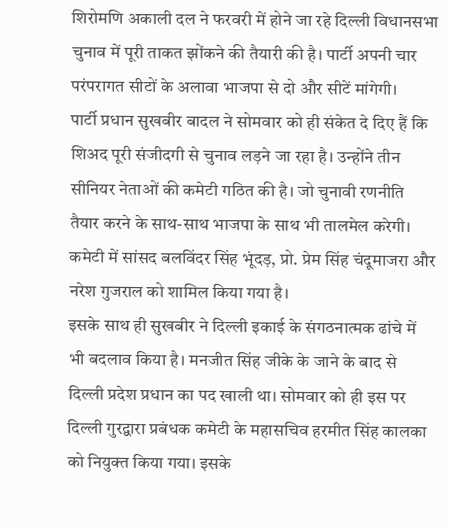शिरोमणि अकाली दल ने फरवरी में होने जा रहे दिल्ली विधानसभा चुनाव में पूरी ताकत झोंकने की तैयारी की है। पार्टी अपनी चार परंपरागत सीटों के अलावा भाजपा से दो और सीटें मांगेगी।
पार्टी प्रधान सुखबीर बादल ने सोमवार को ही संकेत दे दिए हैं कि शिअद पूरी संजीदगी से चुनाव लड़ने जा रहा है। उन्होंने तीन सीनियर नेताओं की कमेटी गठित की है। जो चुनावी रणनीति तैयार करने के साथ-साथ भाजपा के साथ भी तालमेल करेगी। कमेटी में सांसद बलविंदर सिंह भूंदड़, प्रो. प्रेम सिंह चंदूमाजरा और नरेश गुजराल को शामिल किया गया है।
इसके साथ ही सुखबीर ने दिल्ली इकाई के संगठनात्मक ढांचे में भी बदलाव किया है। मनजीत सिंह जीके के जाने के बाद से दिल्ली प्रदेश प्रधान का पद खाली था। सोमवार को ही इस पर दिल्ली गुरद्वारा प्रबंधक कमेटी के महासचिव हरमीत सिंह कालका को नियुक्त किया गया। इसके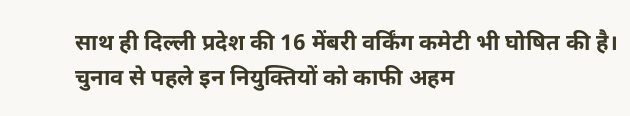साथ ही दिल्ली प्रदेश की 16 मेंबरी वर्किंग कमेटी भी घोषित की है। चुनाव से पहले इन नियुक्तियों को काफी अहम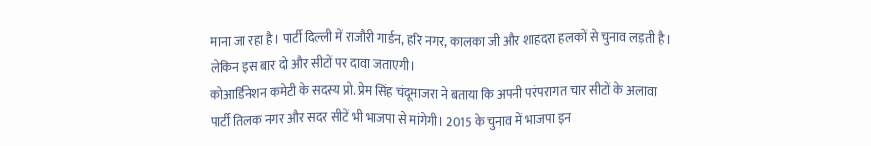माना जा रहा है। पार्टी दिल्ली में राजौरी गार्डन, हरि नगर, कालका जी और शाहदरा हलकों से चुनाव लड़ती है। लेकिन इस बार दो और सीटों पर दावा जताएगी।
कोआर्डिनेशन कमेटी के सदस्य प्रो. प्रेम सिंह चंदूमाजरा ने बताया कि अपनी परंपरागत चार सीटों के अलावा पार्टी तिलक नगर और सदर सीटें भी भाजपा से मांगेगी। 2015 के चुनाव में भाजपा इन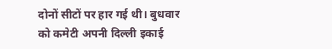दोनों सीटों पर हार गई थी। बुधवार को कमेटी अपनी दिल्ली इकाई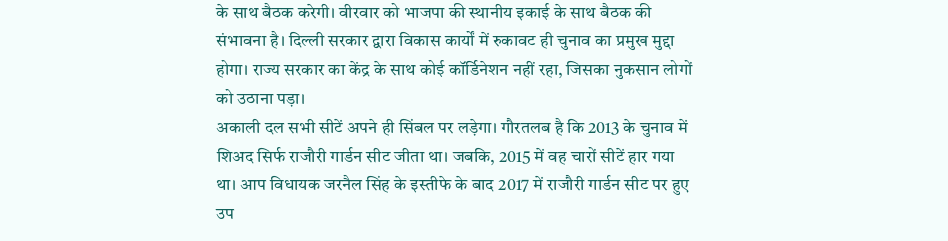के साथ बैठक करेगी। वीरवार को भाजपा की स्थानीय इकाई के साथ बैठक की संभावना है। दिल्ली सरकार द्वारा विकास कार्यों में रुकावट ही चुनाव का प्रमुख मुद्दा होगा। राज्य सरकार का केंद्र के साथ कोई कॉर्डिनेशन नहीं रहा, जिसका नुकसान लोगों को उठाना पड़ा।
अकाली दल सभी सीटें अपने ही सिंबल पर लड़ेगा। गौरतलब है कि 2013 के चुनाव में शिअद सिर्फ राजौरी गार्डन सीट जीता था। जबकि, 2015 में वह चारों सीटें हार गया था। आप विधायक जरनैल सिंह के इस्तीफे के बाद 2017 में राजौरी गार्डन सीट पर हुए उप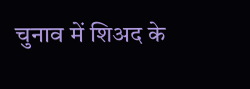चुनाव में शिअद के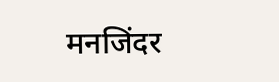मनजिंदर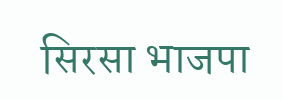सिरसा भाजपा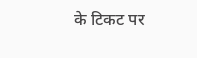के टिकट पर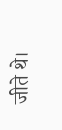जीते थे।